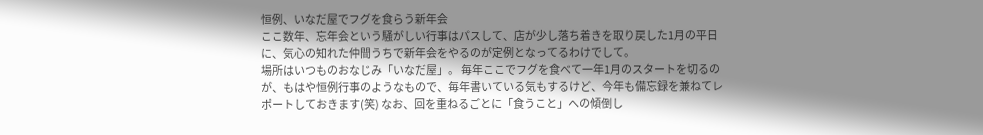恒例、いなだ屋でフグを食らう新年会
ここ数年、忘年会という騒がしい行事はパスして、店が少し落ち着きを取り戻した1月の平日に、気心の知れた仲間うちで新年会をやるのが定例となってるわけでして。
場所はいつものおなじみ「いなだ屋」。 毎年ここでフグを食べて一年1月のスタートを切るのが、もはや恒例行事のようなもので、毎年書いている気もするけど、今年も備忘録を兼ねてレポートしておきます(笑) なお、回を重ねるごとに「食うこと」への傾倒し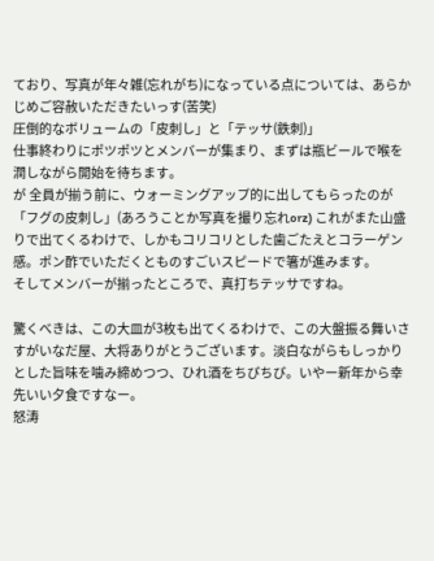ており、写真が年々雑(忘れがち)になっている点については、あらかじめご容赦いただきたいっす(苦笑)
圧倒的なボリュームの「皮刺し」と「テッサ(鉄刺)」
仕事終わりにポツポツとメンバーが集まり、まずは瓶ビールで喉を潤しながら開始を待ちます。
が 全員が揃う前に、ウォーミングアップ的に出してもらったのが「フグの皮刺し」(あろうことか写真を撮り忘れorz) これがまた山盛りで出てくるわけで、しかもコリコリとした歯ごたえとコラーゲン感。ポン酢でいただくとものすごいスピードで箸が進みます。
そしてメンバーが揃ったところで、真打ちテッサですね。

驚くべきは、この大皿が3枚も出てくるわけで、この大盤振る舞いさすがいなだ屋、大将ありがとうございます。淡白ながらもしっかりとした旨味を噛み締めつつ、ひれ酒をちびちび。いやー新年から幸先いい夕食ですなー。
怒涛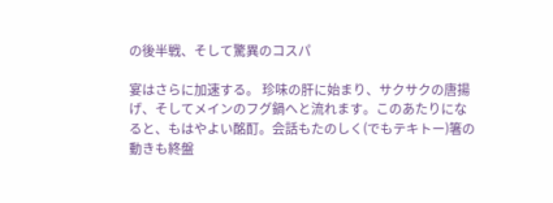の後半戦、そして驚異のコスパ

宴はさらに加速する。 珍味の肝に始まり、サクサクの唐揚げ、そしてメインのフグ鍋へと流れます。このあたりになると、もはやよい酩酊。会話もたのしく(でもテキトー)箸の動きも終盤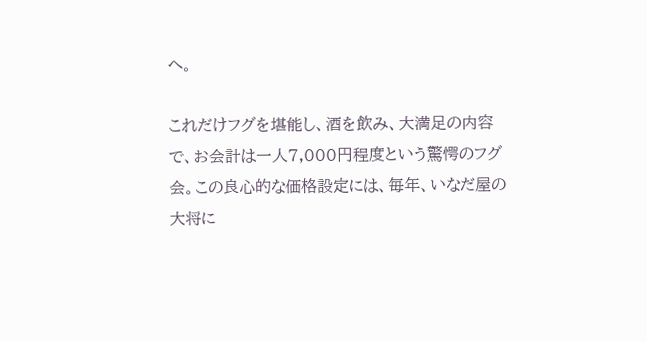へ。

これだけフグを堪能し、酒を飲み、大満足の内容で、お会計は一人7,000円程度という驚愕のフグ会。この良心的な価格設定には、毎年、いなだ屋の大将に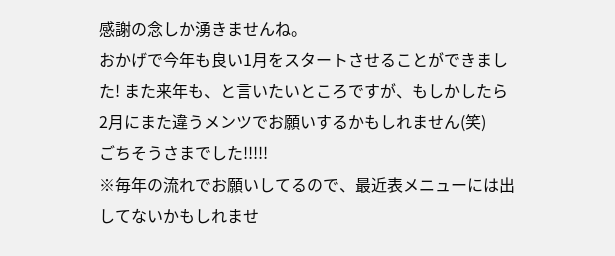感謝の念しか湧きませんね。
おかげで今年も良い1月をスタートさせることができました! また来年も、と言いたいところですが、もしかしたら2月にまた違うメンツでお願いするかもしれません(笑)
ごちそうさまでした!!!!!
※毎年の流れでお願いしてるので、最近表メニューには出してないかもしれませ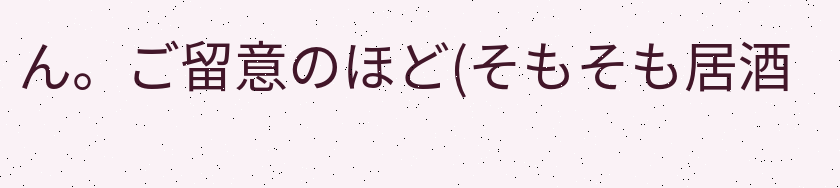ん。ご留意のほど(そもそも居酒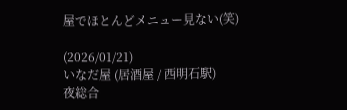屋でほとんどメニュー見ない(笑)

(2026/01/21)
いなだ屋 (居酒屋 / 西明石駅)
夜総合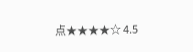点★★★★☆ 4.5